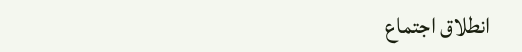انطلاق اجتماع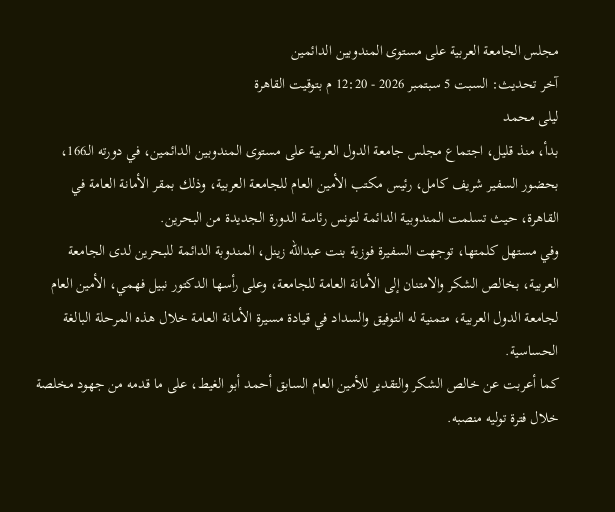مجلس الجامعة العربية على مستوى المندوبين الدائمين
آخر تحديث: السبت 5 سبتمبر 2026 - 12:20 م بتوقيت القاهرة
ليلى محمد
بدأ، منذ قليل، اجتماع مجلس جامعة الدول العربية على مستوى المندوبين الدائمين، في دورته الـ166، بحضور السفير شريف كامل، رئيس مكتب الأمين العام للجامعة العربية، وذلك بمقر الأمانة العامة في القاهرة، حيث تسلمت المندوبية الدائمة لتونس رئاسة الدورة الجديدة من البحرين.
وفي مستهل كلمتها، توجهت السفيرة فوزية بنت عبدالله زينل، المندوبة الدائمة للبحرين لدى الجامعة العربية، بخالص الشكر والامتنان إلى الأمانة العامة للجامعة، وعلى رأسها الدكتور نبيل فهمي، الأمين العام لجامعة الدول العربية، متمنية له التوفيق والسداد في قيادة مسيرة الأمانة العامة خلال هذه المرحلة البالغة الحساسية.
كما أعربت عن خالص الشكر والتقدير للأمين العام السابق أحمد أبو الغيط، على ما قدمه من جهود مخلصة خلال فترة توليه منصبه.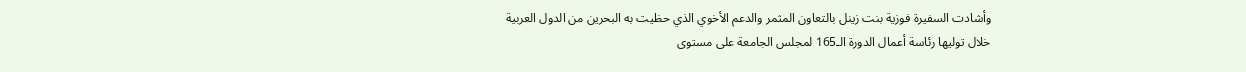وأشادت السفيرة فوزية بنت زينل بالتعاون المثمر والدعم الأخوي الذي حظيت به البحرين من الدول العربية خلال توليها رئاسة أعمال الدورة الـ165 لمجلس الجامعة على مستوى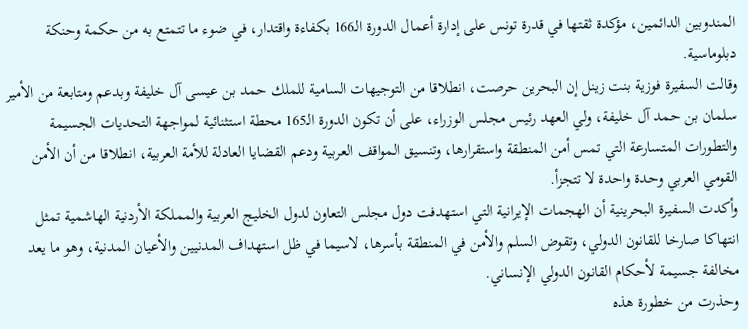المندوبين الدائمين، مؤكدة ثقتها في قدرة تونس على إدارة أعمال الدورة الـ166 بكفاءة واقتدار، في ضوء ما تتمتع به من حكمة وحنكة دبلوماسية.
وقالت السفيرة فوزية بنت زينل إن البحرين حرصت، انطلاقا من التوجيهات السامية للملك حمد بن عيسى آل خليفة وبدعم ومتابعة من الأمير سلمان بن حمد آل خليفة، ولي العهد رئيس مجلس الوزراء، على أن تكون الدورة الـ165 محطة استثنائية لمواجهة التحديات الجسيمة والتطورات المتسارعة التي تمس أمن المنطقة واستقرارها، وتنسيق المواقف العربية ودعم القضايا العادلة للأمة العربية، انطلاقا من أن الأمن القومي العربي وحدة واحدة لا تتجزأ.
وأكدت السفيرة البحرينية أن الهجمات الإيرانية التي استهدفت دول مجلس التعاون لدول الخليج العربية والمملكة الأردنية الهاشمية تمثل انتهاكا صارخا للقانون الدولي، وتقوض السلم والأمن في المنطقة بأسرها، لاسيما في ظل استهداف المدنيين والأعيان المدنية، وهو ما يعد مخالفة جسيمة لأحكام القانون الدولي الإنساني.
وحذرت من خطورة هذه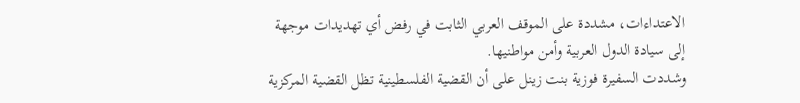الاعتداءات، مشددة على الموقف العربي الثابت في رفض أي تهديدات موجهة إلى سيادة الدول العربية وأمن مواطنيها.
وشددت السفيرة فوزية بنت زينل على أن القضية الفلسطينية تظل القضية المركزية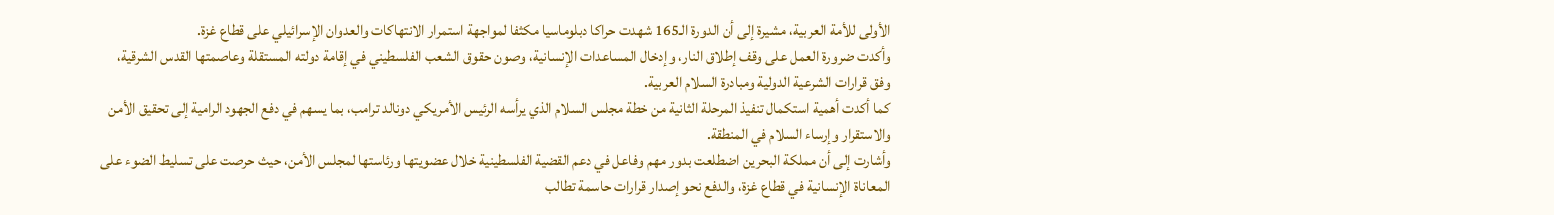الأولى للأمة العربية، مشيرة إلى أن الدورة الـ165 شهدت حراكا دبلوماسيا مكثفا لمواجهة استمرار الانتهاكات والعدوان الإسرائيلي على قطاع غزة.
وأكدت ضرورة العمل على وقف إطلاق النار، وإدخال المساعدات الإنسانية، وصون حقوق الشعب الفلسطيني في إقامة دولته المستقلة وعاصمتها القدس الشرقية، وفق قرارات الشرعية الدولية ومبادرة السلام العربية.
كما أكدت أهمية استكمال تنفيذ المرحلة الثانية من خطة مجلس السلام الذي يرأسه الرئيس الأمريكي دونالد ترامب، بما يسهم في دفع الجهود الرامية إلى تحقيق الأمن والاستقرار وإرساء السلام في المنطقة.
وأشارت إلى أن مملكة البحرين اضطلعت بدور مهم وفاعل في دعم القضية الفلسطينية خلال عضويتها ورئاستها لمجلس الأمن، حيث حرصت على تسليط الضوء على المعاناة الإنسانية في قطاع غزة، والدفع نحو إصدار قرارات حاسمة تطالب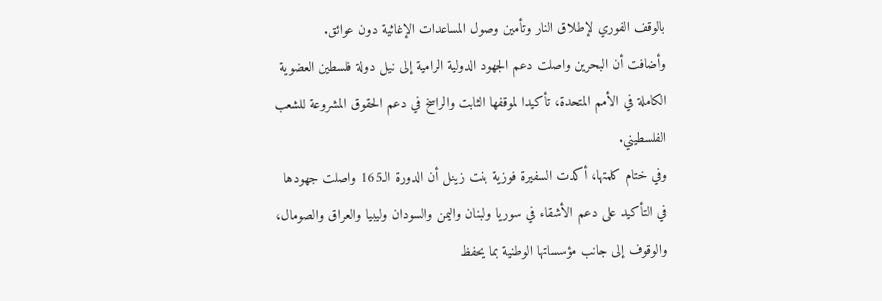بالوقف الفوري لإطلاق النار وتأمين وصول المساعدات الإغاثية دون عوائق.
وأضافت أن البحرين واصلت دعم الجهود الدولية الرامية إلى نيل دولة فلسطين العضوية الكاملة في الأمم المتحدة، تأكيدا لموقفها الثابت والراسخ في دعم الحقوق المشروعة للشعب الفلسطيني.
وفي ختام كلمتها، أكدت السفيرة فوزية بنت زينل أن الدورة الـ165 واصلت جهودها في التأكيد على دعم الأشقاء في سوريا ولبنان واليمن والسودان وليبيا والعراق والصومال، والوقوف إلى جانب مؤسساتها الوطنية بما يحفظ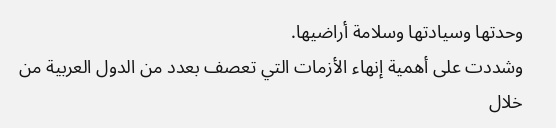وحدتها وسيادتها وسلامة أراضيها.
وشددت على أهمية إنهاء الأزمات التي تعصف بعدد من الدول العربية من خلال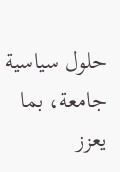حلول سياسية جامعة، بما يعزز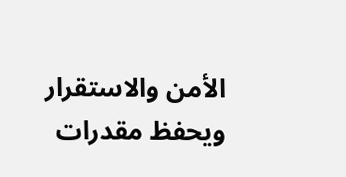الأمن والاستقرار ويحفظ مقدرات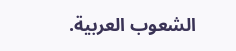الشعوب العربية.